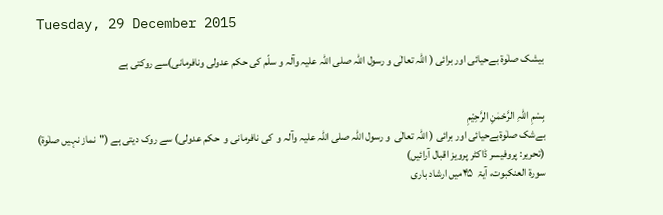Tuesday, 29 December 2015

بیشک صلٰوۃ بےحیائی اور برائی ( اللہ تعالٰی و رسول اللہ صلی اللہ علیہ وآلہ و سلّم کی حکم عدولی ونافرمانی)سے روکتی ہے


بِسْمِ اللہِ الرَّحْمٰنِ الرَّحِیْمِ
بےشک صلٰوۃبےحیائی اور برائی ( اللہ تعالٰی  و رسول اللہ صلی اللہ علیہ وآلہ و  کی نافرمانی و  حکم عدولی) سے روک دیتی ہے ("نماز نہیں صلٰوۃ)
(تحریر: پروفیسر ڈاکٹر پرویز اقبال آرائیں)
سورۃ العنکبوت، آیۃ  ۴۵میں ارشاد باری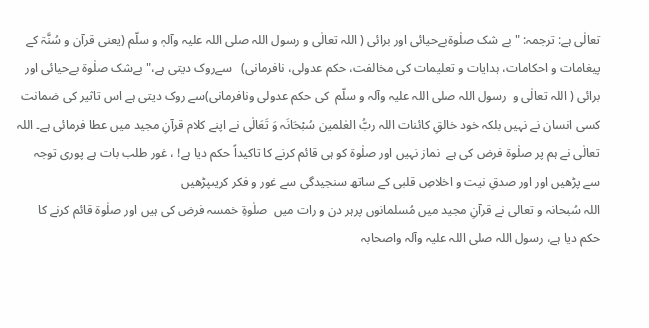تعالٰی ہے: ترجمہ: "بے شک صلٰوۃبےحیائی اور برائی ( اللہ تعالٰی و رسول اللہ صلی اللہ علیہ وآلہٖ و سلّم (یعنی قرآن و سُنَّۃ کے  پیغامات و احکامات، ہدایات و تعلیمات کی مخالفت، حکم عدولی، نافرمانی)   سےروک دیتی ہے،" بےشک صلٰوۃ بےحیائی اور برائی ( اللہ تعالٰی و  رسول اللہ صلی اللہ علیہ وآلہ و سلّم  کی حکم عدولی ونافرمانی)سے روک دیتی ہے اس تاثیر کی ضمانت کسی انسان نے نہیں بلکہ خود خالقِ کائنات اللہ ربُّ العٰلمین سُبْحَانَہ وَ تَعَالٰی نے اپنے کلام قرآنِ مجید میں عطا فرمائی ہے۔ اللہ تعالٰی نے ہم پر صلٰوۃ فرض کی ہے  نماز نہیں اور صلٰوۃ کو ہی قائم کرنے کا تاکیداً حکم دیا ہے! ، غور طلب بات ہے پوری توجہ سے پڑھیں اور اور صدقِ نیت و اخلاصِ قلبی کے ساتھ سنجیدگی سے غور و فکر کریںپڑھیں
اللہ سُبحانہ و تعالی نے قرآنِ مجید میں مُسلمانوں پرہر دن و رات میں  صلٰوۃِ خمسہ فرض کی ہیں اور صلٰوۃ قائم کرنے کا حکم دیا ہے، رسول اللہ صلی اللہ علیہ وآلہ واصحابہ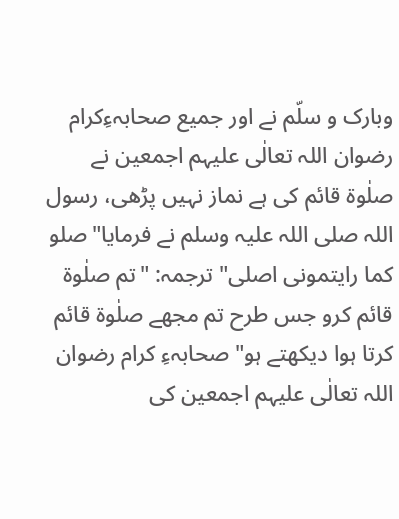وبارک و سلّم نے اور جمیع صحابہءِکرام رضوان اللہ تعالٰی علیہم اجمعین نے صلٰوۃ قائم کی ہے نماز نہیں پڑھی، رسول اللہ صلی اللہ علیہ وسلم نے فرمایا"صلو کما رایتمونی اصلی" ترجمہ: "تم صلٰوۃ قائم کرو جس طرح تم مجھے صلٰوۃ قائم کرتا ہوا دیکھتے ہو" صحابہءِ کرام رضوان اللہ تعالٰی علیہم اجمعین کی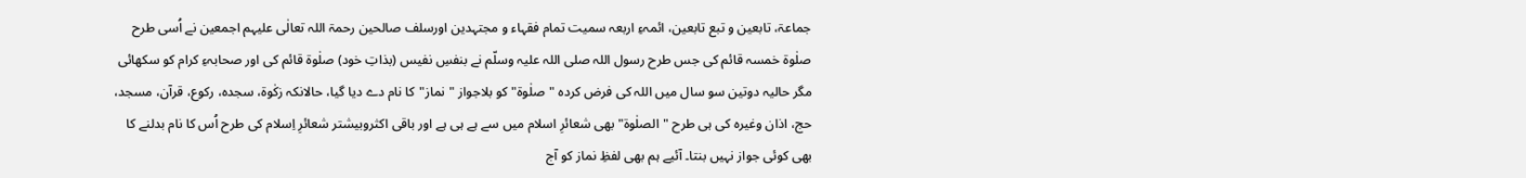جماعۃ، تابعین و تبع تابعین، ائمہءِ اربعہ سمیت تمام فقہاء و مجتہدین اورسلف صالحین رحمۃ اللہ تعالٰی علیہم اجمعین نے اُسی طرح صلٰوۃ خمسہ قائم کی جس طرح رسول اللہ صلی اللہ علیہ وسلّم نے بنفسِ نفیس (بذاتِ خود) صلٰوۃ قائم کی اور صحابہءِ کرام کو سکھائی مگر حالیہ دوتین سو سال میں اللہ کی فرض کردہ "صلٰوۃ" کو بلاجواز "نماز"کا نام دے دیا گیا، حالانکہ زکٰوۃ، سجدہ، رکوع، قرآن، مسجد، حج، اذان وغیرہ کی ہی طرح "الصلٰوۃ" بھی شعائرِ اسلام میں سے ہے ہی ہے اور باقی اکثروبیشتر شعائرِ اِسلام کی طرح اُس کا نام بدلنے کا بھی کوئی جواز نہیں بنتا۔ آئیے ہم بھی لفظِ نماز کو آج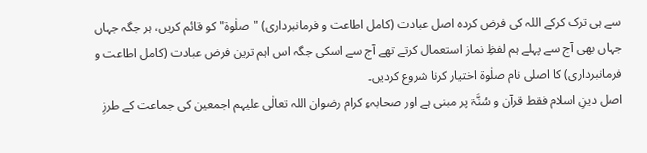سے ہی ترک کرکے اللہ کی فرض کردہ اصل عبادت (کامل اطاعت و فرمانبرداری) "صلٰوۃ" کو قائم کریں، ہر جگہ جہاں جہاں بھی آج سے پہلے ہم لفظِ نماز استعمال کرتے تھے آج سے اسکی جگہ اس اہم ترین فرض عبادت (کامل اطاعت و فرمانبرداری) کا اصلی نام صلٰوۃ اختیار کرنا شروع کردیں۔
اصل دینِ اسلام فقط قرآن و سُنَّۃ پر مبنی ہے اور صحابہءِ کرام رضوان اللہ تعالٰی علیہم اجمعین کی جماعت کے طرزِ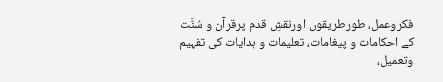فکروعمل، طورطریقوں اورنقشِ قدم پرقرآن و سُنَّت کے احکامات و پیغامات، تعلیمات و ہدایات کی تفہیم وتعمیل،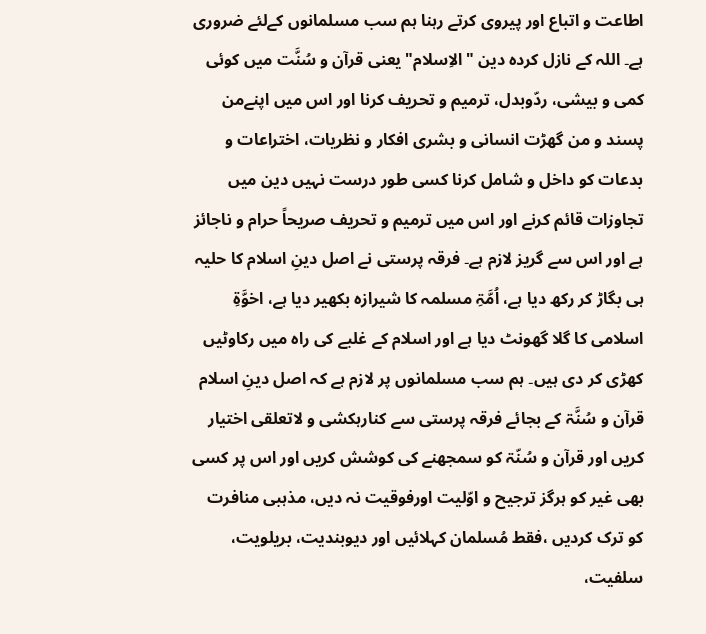اطاعت و اتباع اور پیروی کرتے رہنا ہم سب مسلمانوں کےلئے ضروری ہے۔ اللہ کے نازل کردہ دین "الاِسلام" یعنی قرآن و سُنَّت میں کوئی کمی و بیشی، ردّوبدل، ترمیم و تحریف کرنا اور اس میں اپنےمن پسند و من گھڑت انسانی و بشری افکار و نظریات، اختراعات و بدعات کو داخل و شامل کرنا کسی طور درست نہیں دین میں تجاوزات قائم کرنے اور اس میں ترمیم و تحریف صریحاً حرام و ناجائز ہے اور اس سے گریز لازم ہے۔ فرقہ پرستی نے اصل دینِ اسلام کا حلیہ ہی بگاڑ کر رکھ دیا ہے، اُمَّۃِ مسلمہ کا شیرازہ بکھیر دیا ہے، اخوَّۃِ اسلامی کا گلا گھونٹ دیا ہے اور اسلام کے غلبے کی راہ میں رکاوٹیں کھڑی کر دی ہیں۔ ہم سب مسلمانوں پر لازم ہے کہ اصل دینِ اسلام قرآن و سُنَّۃ کے بجائے فرقہ پرستی سے کنارہکشی و لاتعلقی اختیار کریں اور قرآن و سُنّۃ کو سمجھنے کی کوشش کریں اور اس پر کسی بھی غیر کو ہرگز ترجیح و اوّلیت اورفوقیت نہ دیں، مذہبی منافرت کو ترک کردیں ،فقط مُسلمان کہلائیں اور دیوبندیت، بریلویت، سلفیت،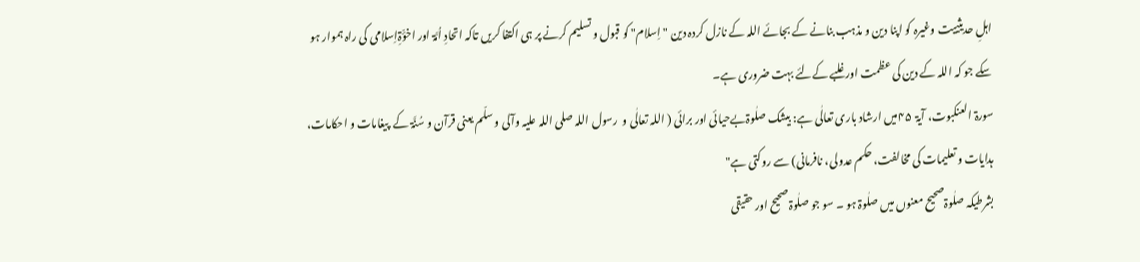اہلِ حدیثییت وغیرہ کو اپنا دین و مذہب بنانے کے بجائے اللہ کے نازل کردہ دین "اِسلام" کو قبول و تسلیم کرنے پر ہی اکتفا کریں تاکہ اتحادِ اُمَّۃ اور اخؤّۃِاِسلامی کی راہ ہموار ہو سکے جو کہ اللہ کے دین کی عظمت اور غلبے کےلئے بہت ضروری ہے۔
سورۃ العنکبوت، آیۃ  ۴۵میں ارشاد باری تعالٰی ہے: بیشک صلٰوۃبےحیائی اور برائی ( اللہ تعالٰی و  رسول اللہ صلی اللہ علیہ وآلی و سلّم یعنی قرآن و سُنَّۃ کے  پیغامات و احکامات، ہدایات و تعلیمات کی مخالفت، حکم عدولی، نافرمانی) سے روکتی ہے"
بشرطیکہ صلٰوۃصحیح معنوں میں صلٰوۃ ہو ۔ سو جو صلٰوۃصحیح اور حقیقی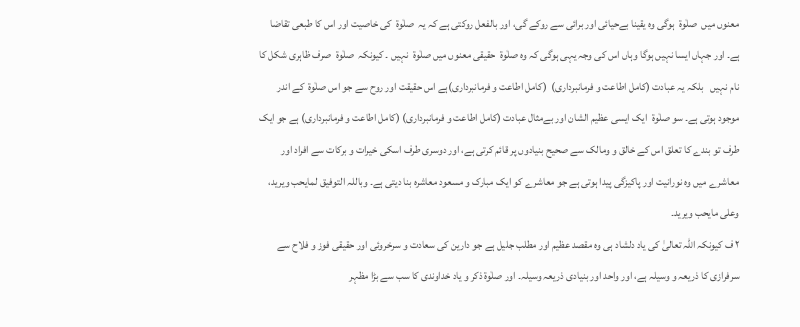معنوں میں  صلٰوۃ  ہوگی وہ یقینا بےحیائی اور برائی سے روکے گی، اور بالفعل روکتی ہے کہ یہ  صلٰوۃ  کی خاصیت اور اس کا طبعی تقاضا ہے۔ اور جہاں ایسا نہیں ہوگا وہاں اس کی وجہ یہی ہوگی کہ وہ صلٰوۃ  حقیقی معنوں میں صلٰوۃ  نہیں ۔ کیونکہ  صلٰوۃ  صرف ظاہری شکل کا نام نہیں   بلکہ یہ عبادت (کامل اطاعت و فرمانبرداری)  (کامل اطاعت و فرمانبرداری)ہے اس حقیقت اور روح سے جو اس صلٰوۃ  کے اندر موجود ہوتی ہے۔ سو صلٰوۃ  ایک ایسی عظیم الشان اور بےمثال عبادت (کامل اطاعت و فرمانبرداری) (کامل اطاعت و فرمانبرداری) ہے جو ایک طرف تو بندے کا تعلق اس کے خالق و ومالک سے صحیح بنیادوں پر قائم کرتی ہے، اور دوسری طرف اسکی خیرات و برکات سے افراد اور معاشرے میں وہ نورانیت اور پاکیزگی پیدا ہوتی ہے جو معاشرے کو ایک مبارک و مسعود معاشرہ بنا دیتی ہے۔ وباللہ التوفیق لمایحب ویرید، وعلی مایحب ویرید۔
٢ ف کیونکہ اللہ تعالیٰ کی یاد دلشاد ہی وہ مقصد عظیم اور مطلب جلیل ہے جو دارین کی سعادت و سرخروئی اور حقیقی فوز و فلاح سے سرفرازی کا ذریعہ و وسیلہ ہے، اور واحد اور بنیادی ذریعہ وسیلہ۔ اور صلٰوۃ ذکر و یاد خداوندی کا سب سے بڑا مظہر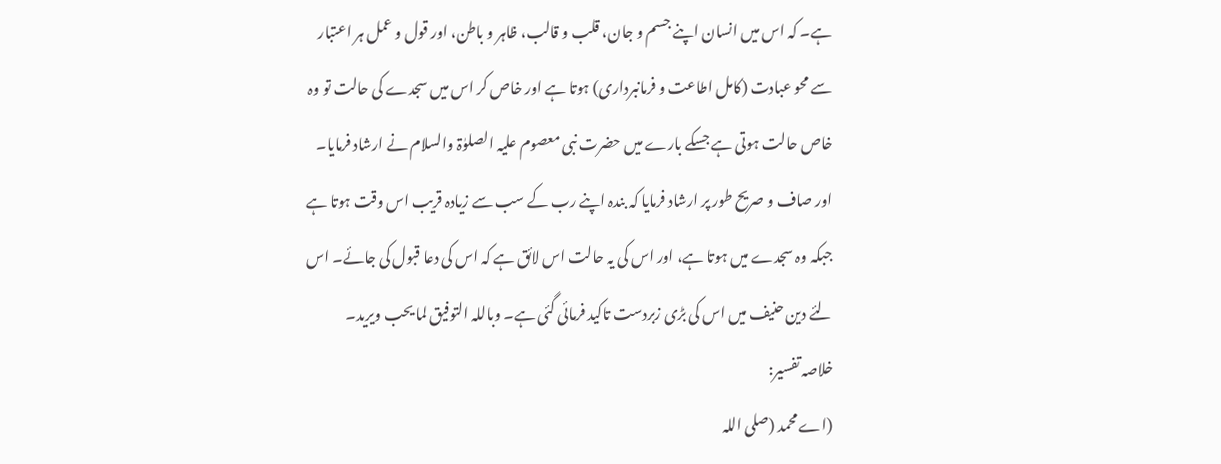ہے۔ کہ اس میں انسان اپنے جسم و جان، قلب و قالب، ظاہر و باطن، اور قول و عمل ہر اعتبار سے محو عبادت (کامل اطاعت و فرمانبرداری) ہوتا ہے اور خاص کر اس میں سجدے کی حالت تو وہ خاص حالت ہوتی ہے جسکے بارے میں حضرت نبی معصوم علیہ الصلوٰۃ والسلام نے ارشاد فرمایا۔ اور صاف و صریح طور پر ارشاد فرمایا کہ بندہ اپنے رب کے سب سے زیادہ قریب اس وقت ہوتا ہے جبکہ وہ سجدے میں ہوتا ہے، اور اس کی یہ حالت اس لائق ہے کہ اس کی دعا قبول کی جائے۔ اس لئے دین حنیف میں اس کی بڑی زبردست تاکید فرمائی گئی ہے۔ وباللہ التوفیق لما یحب ویرید۔
خلاصہ تفسیر:
(اے محمد (صلی اللہ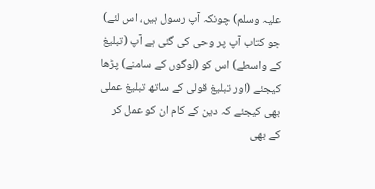علیہ وسلم) چونکہ آپ رسول ہیں، اس لئے) جو کتاب آپ پر وحی کی گئی ہے آپ (تبلیغ کے واسطے) اس کو (لوگوں کے سامنے) پڑھا کیجئے (اور تبلیغ قولی کے ساتھ تبلیغ عملی بھی کیجئے کہ دین کے کام ان کو عمل کر کے بھی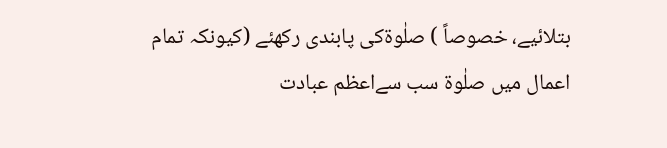بتلائیے، خصوصاً ) صلٰوۃکی پابندی رکھئے (کیونکہ تمام اعمال میں صلٰوۃ سب سےاعظم عبادت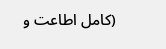(کامل اطاعت و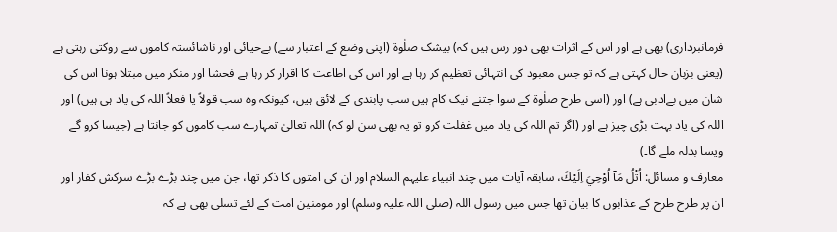فرمانبرداری) بھی ہے اور اس کے اثرات بھی دور رس ہیں کہ) بیشک صلٰوۃ (اپنی وضع کے اعتبار سے) بےحیائی اور ناشائستہ کاموں سے روکتی رہتی ہے (یعنی بزبان حال کہتی ہے کہ تو جس معبود کی انتہائی تعظیم کر رہا ہے اور اس کی اطاعت کا اقرار کر رہا ہے فحشا اور منکر میں مبتلا ہونا اس کی شان میں بےادبی ہے) اور (اسی طرح صلٰوۃ کے سوا جتنے نیک کام ہیں سب پابندی کے لائق ہیں، کیونکہ وہ سب قولاً یا فعلاً اللہ کی یاد ہی ہیں) اور اللہ کی یاد بہت بڑی چیز ہے اور (اگر تم اللہ کی یاد میں غفلت کرو تو یہ بھی سن لو کہ) اللہ تعالیٰ تمہارے سب کاموں کو جانتا ہے (جیسا کرو گے ویسا بدلہ ملے گا۔)
معارف و مسائل: اُتْلُ مَآ اُوْحِيَ اِلَيْكَ، سابقہ آیات میں چند انبیاء علیہم السلام اور ان کی امتوں کا ذکر تھا، جن میں چند بڑے بڑے سرکش کفار اور ان پر طرح طرح کے عذابوں کا بیان تھا جس میں رسول اللہ (صلی اللہ علیہ وسلم) اور مومنین امت کے لئے تسلی بھی ہے کہ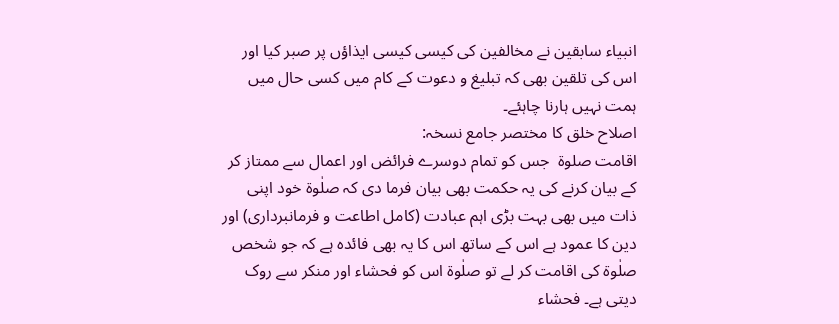انبیاء سابقین نے مخالفین کی کیسی کیسی ایذاؤں پر صبر کیا اور اس کی تلقین بھی کہ تبلیغ و دعوت کے کام میں کسی حال میں ہمت نہیں ہارنا چاہئے۔
اصلاح خلق کا مختصر جامع نسخہ:
اقامت صلوة  جس کو تمام دوسرے فرائض اور اعمال سے ممتاز کر کے بیان کرنے کی یہ حکمت بھی بیان فرما دی کہ صلٰوۃ خود اپنی ذات میں بھی بہت بڑی اہم عبادت (کامل اطاعت و فرمانبرداری) اور دین کا عمود ہے اس کے ساتھ اس کا یہ بھی فائدہ ہے کہ جو شخص صلٰوۃ کی اقامت کر لے تو صلٰوۃ اس کو فحشاء اور منکر سے روک دیتی ہے۔ فحشاء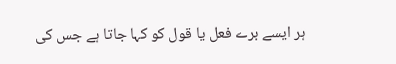ہر ایسے برے فعل یا قول کو کہا جاتا ہے جس کی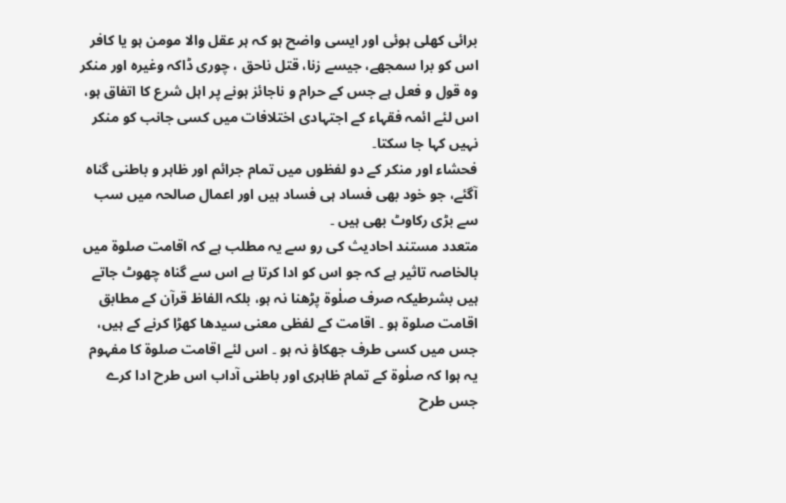برائی کھلی ہوئی اور ایسی واضح ہو کہ ہر عقل والا مومن ہو یا کافر اس کو برا سمجھے، جیسے زنا، قتل ناحق ، چوری ڈاکہ وغیرہ اور منکر وہ قول و فعل ہے جس کے حرام و ناجائز ہونے پر اہل شرع کا اتفاق ہو، اس لئے ائمہ فقہاء کے اجتہادی اختلافات میں کسی جانب کو منکر نہیں کہا جا سکتا۔
فحشاء اور منکر کے دو لفظوں میں تمام جرائم اور ظاہر و باطنی گناہ آگئے، جو خود بھی فساد ہی فساد ہیں اور اعمال صالحہ میں سب سے بڑی رکاوٹ بھی ہیں ۔
متعدد مستند احادیث کی رو سے یہ مطلب ہے کہ اقامت صلوة میں بالخاصہ تاثیر ہے کہ جو اس کو ادا کرتا ہے اس سے گناہ چھوٹ جاتے ہیں بشرطیکہ صرف صلٰوۃ پڑھنا نہ ہو، بلکہ الفاظ قرآن کے مطابق اقامت صلوة ہو ۔ اقامت کے لفظی معنی سیدھا کھڑا کرنے کے ہیں، جس میں کسی طرف جھکاؤ نہ ہو ۔ اس لئے اقامت صلوة کا مفہوم یہ ہوا کہ صلٰوۃ کے تمام ظاہری اور باطنی آداب اس طرح ادا کرے جس طرح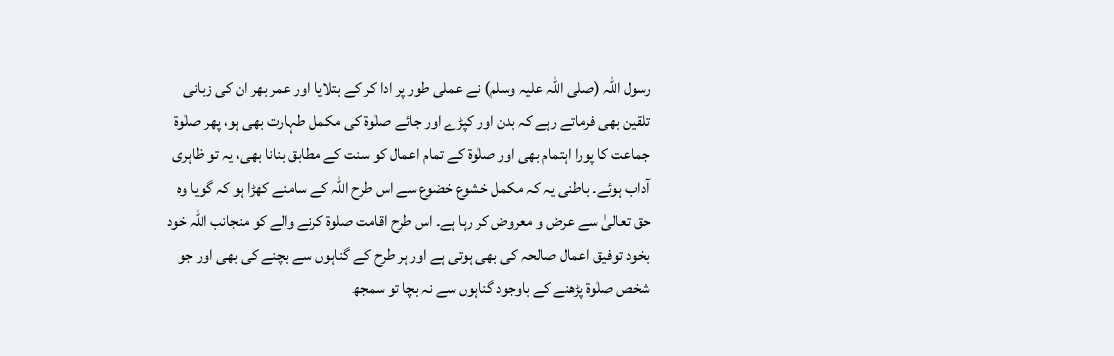رسول اللہ (صلی اللہ علیہ وسلم) نے عملی طور پر ادا کر کے بتلایا اور عمر بھر ان کی زبانی تلقین بھی فرماتے رہے کہ بدن اور کپڑے اور جائے صلٰوۃ کی مکمل طہارت بھی ہو، پھر صلٰوۃ جماعت کا پورا اہتمام بھی اور صلٰوۃ کے تمام اعمال کو سنت کے مطابق بنانا بھی، یہ تو ظاہری آداب ہوئے۔ باطنی یہ کہ مکمل خشوع خضوع سے اس طرح اللہ کے سامنے کھڑا ہو کہ گویا وہ حق تعالیٰ سے عرض و معروض کر رہا ہے۔ اس طرح اقامت صلوة کرنے والے کو منجانب اللہ خود بخود توفیق اعمال صالحہ کی بھی ہوتی ہے اور ہر طرح کے گناہوں سے بچنے کی بھی اور جو شخص صلٰوۃ پڑھنے کے باوجود گناہوں سے نہ بچا تو سمجھ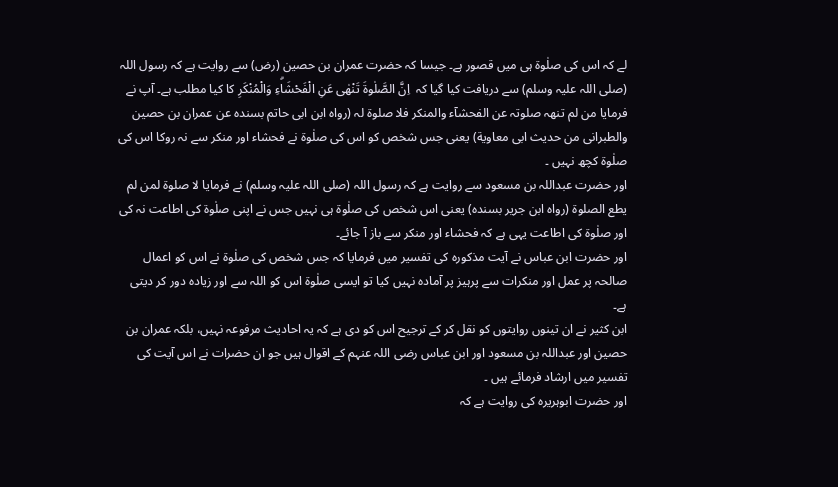لے کہ اس کی صلٰوۃ ہی میں قصور ہے۔ جیسا کہ حضرت عمران بن حصین (رض) سے روایت ہے کہ رسول اللہ (صلی اللہ علیہ وسلم) سے دریافت کیا گیا کہ  اِنَّ الصَّلٰوةَ تَنْهٰى عَنِ الْفَحْشَاۗءِ وَالْمُنْكَرِ کا کیا مطلب ہے۔ آپ نے فرمایا من لم تنھہ صلوتہ عن الفحشآء والمنکر فلا صلوة لہ (رواہ ابن ابی حاتم بسندہ عن عمران بن حصین والطبرانی من حدیث ابی معاویة) یعنی جس شخص کو اس کی صلٰوۃ نے فحشاء اور منکر سے نہ روکا اس کی صلٰوۃ کچھ نہیں ۔
اور حضرت عبداللہ بن مسعود سے روایت ہے کہ رسول اللہ (صلی اللہ علیہ وسلم) نے فرمایا لا صلوة لمن لم یطع الصلوة (رواہ ابن جریر بسندہ) یعنی اس شخص کی صلٰوۃ ہی نہیں جس نے اپنی صلٰوۃ کی اطاعت نہ کی اور صلٰوۃ کی اطاعت یہی ہے کہ فحشاء اور منکر سے باز آ جائے۔
اور حضرت ابن عباس نے آیت مذکورہ کی تفسیر میں فرمایا کہ جس شخص کی صلٰوۃ نے اس کو اعمال صالحہ پر عمل اور منکرات سے پرہیز پر آمادہ نہیں کیا تو ایسی صلٰوۃ اس کو اللہ سے اور زیادہ دور کر دیتی ہے۔
ابن کثیر نے ان تینوں روایتوں کو نقل کر کے ترجیح اس کو دی ہے کہ یہ احادیث مرفوعہ نہیں، بلکہ عمران بن حصین اور عبداللہ بن مسعود اور ابن عباس رضی اللہ عنہم کے اقوال ہیں جو ان حضرات نے اس آیت کی تفسیر میں ارشاد فرمائے ہیں ۔
اور حضرت ابوہریرہ کی روایت ہے کہ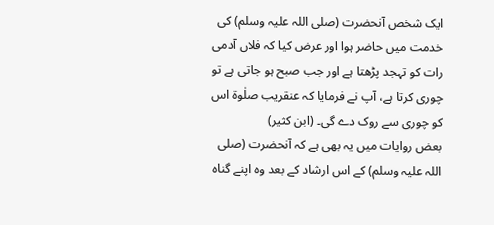ایک شخص آنحضرت (صلی اللہ علیہ وسلم) کی خدمت میں حاضر ہوا اور عرض کیا کہ فلاں آدمی رات کو تہجد پڑھتا ہے اور جب صبح ہو جاتی ہے تو چوری کرتا ہے، آپ نے فرمایا کہ عنقریب صلٰوۃ اس کو چوری سے روک دے گی۔ (ابن کثیر)
بعض روایات میں یہ بھی ہے کہ آنحضرت (صلی اللہ علیہ وسلم) کے اس ارشاد کے بعد وہ اپنے گناہ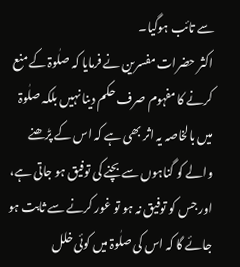سے تائب ہوگیا۔
اکثر حضرات مفسرین نے فرمایا کہ صلٰوۃ کے منع کرنے کا مفہوم صرف حکم دینا نہیں بلکہ صلٰوۃ میں بالخاصہ یہ اثر بھی ہے کہ اس کے پڑھنے والے کو گناہوں سے بچنے کی توفیق ہو جاتی ہے، اور جس کو توفیق نہ ہو تو غور کرنے سے ثابت ہو جائے گا کہ اس کی صلٰوۃ میں کوئی خلل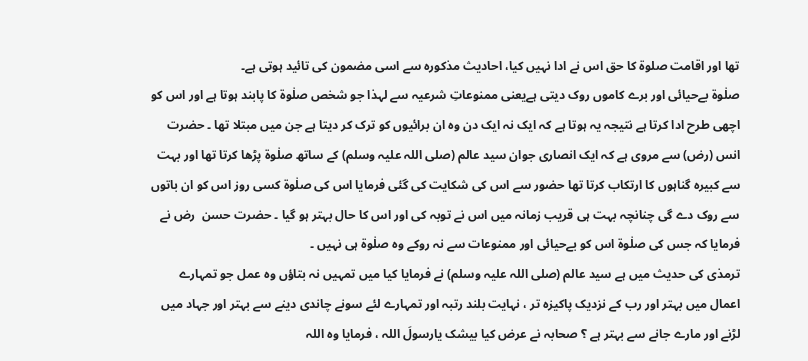تھا اور اقامت صلوة کا حق اس نے ادا نہیں کیا، احادیث مذکورہ سے اسی مضمون کی تائید ہوتی ہے۔
صلٰوۃ بےحیائی اور برے کاموں روک دیتی ہےیعنی ممنوعاتِ شرعیہ سے لہذا جو شخص صلٰوۃ کا پابند ہوتا ہے اور اس کو اچھی طرح ادا کرتا ہے نتیجہ یہ ہوتا ہے کہ ایک نہ ایک دن وہ ان برائیوں کو ترک کر دیتا ہے جن میں مبتلا تھا ۔ حضرت انس (رض) سے مروی ہے کہ ایک انصاری جوان سید عالم (صلی اللہ علیہ وسلم) کے ساتھ صلٰوۃ پڑھا کرتا تھا اور بہت سے کبیرہ گناہوں کا ارتکاب کرتا تھا حضور سے اس کی شکایت کی گئی فرمایا اس کی صلٰوۃ کسی روز اس کو ان باتوں سے روک دے گی چنانچہ بہت ہی قریب زمانہ میں اس نے توبہ کی اور اس کا حال بہتر ہو گیا ۔ حضرت حسن  رض نے فرمایا کہ جس کی صلٰوۃ اس کو بےحیائی اور ممنوعات سے نہ روکے وہ صلٰوۃ ہی نہیں ۔
ترمذی کی حدیث میں ہے سید عالم (صلی اللہ علیہ وسلم) نے فرمایا کیا میں تمہیں نہ بتاؤں وہ عمل جو تمہارے اعمال میں بہتر اور رب کے نزدیک پاکیزہ تر ، نہایت بلند رتبہ اور تمہارے لئے سونے چاندی دینے سے بہتر اور جہاد میں لڑنے اور مارے جانے سے بہتر ہے ؟ صحابہ نے عرض کیا بیشک یارسولَ اللہ ، فرمایا وہ اللہ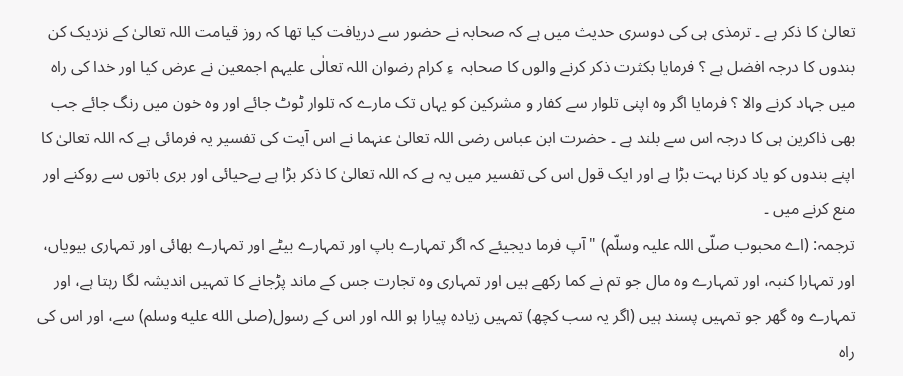تعالیٰ کا ذکر ہے ۔ ترمذی ہی کی دوسری حدیث میں ہے کہ صحابہ نے حضور سے دریافت کیا تھا کہ روز قیامت اللہ تعالیٰ کے نزدیک کن بندوں کا درجہ افضل ہے ؟ فرمایا بکثرت ذکر کرنے والوں کا صحابہ  ءِ کرام رضوان اللہ تعالٰی علیہم اجمعین نے عرض کیا اور خدا کی راہ میں جہاد کرنے والا ؟ فرمایا اگر وہ اپنی تلوار سے کفار و مشرکین کو یہاں تک مارے کہ تلوار ٹوٹ جائے اور وہ خون میں رنگ جائے جب بھی ذاکرین ہی کا درجہ اس سے بلند ہے ۔ حضرت ابن عباس رضی اللہ تعالیٰ عنہما نے اس آیت کی تفسیر یہ فرمائی ہے کہ اللہ تعالیٰ کا اپنے بندوں کو یاد کرنا بہت بڑا ہے اور ایک قول اس کی تفسیر میں یہ ہے کہ اللہ تعالیٰ کا ذکر بڑا ہے بےحیائی اور بری باتوں سے روکنے اور منع کرنے میں ۔
ترجمہ: (اے محبوب صلّی اللہ علیہ وسلّم) "آپ فرما دیجیئے کہ اگر تمہارے باپ اور تمہارے بیٹے اور تمہارے بھائی اور تمہاری بیویاں، اور تمہارا کنبہ، اور تمہارے وہ مال جو تم نے کما رکھے ہیں اور تمہاری وہ تجارت جس کے ماند پڑجانے کا تمہیں اندیشہ لگا رہتا ہے، اور تمہارے وہ گھر جو تمہیں پسند ہیں (اگر یہ سب کچھ) تمہیں زیادہ پیارا ہو اللہ اور اس کے رسول(صلى الله عليه وسلم) سے، اور اس کی راہ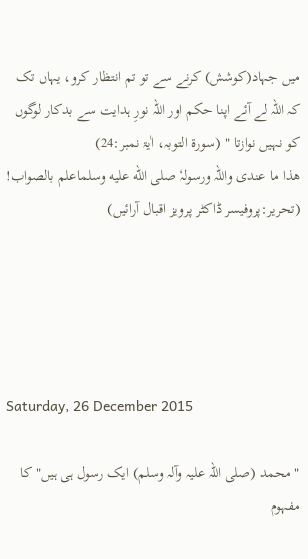میں جہاد(کوشش) کرنے سے تو تم انتظار کرو، یہاں تک کہ اللہ لے آئے اپنا حکم اور اللہ نورِ ہدایت سے بدکار لوگوں کو نہیں نوازتا " (سورۃ التوبہ، اٰیۃ نمبر:24)
ھذا ما عندی واللہ ورسولہٗ صلى الله عليه وسلماعلم بالصواب!
(تحریر:پروفیسر ڈاکٹر پرویز اقبال آرائیں)





Saturday, 26 December 2015

"محمد (صلی اللہ علیہ وآلہ وسلم) ایک رسول ہی ہیں" کا مفہوم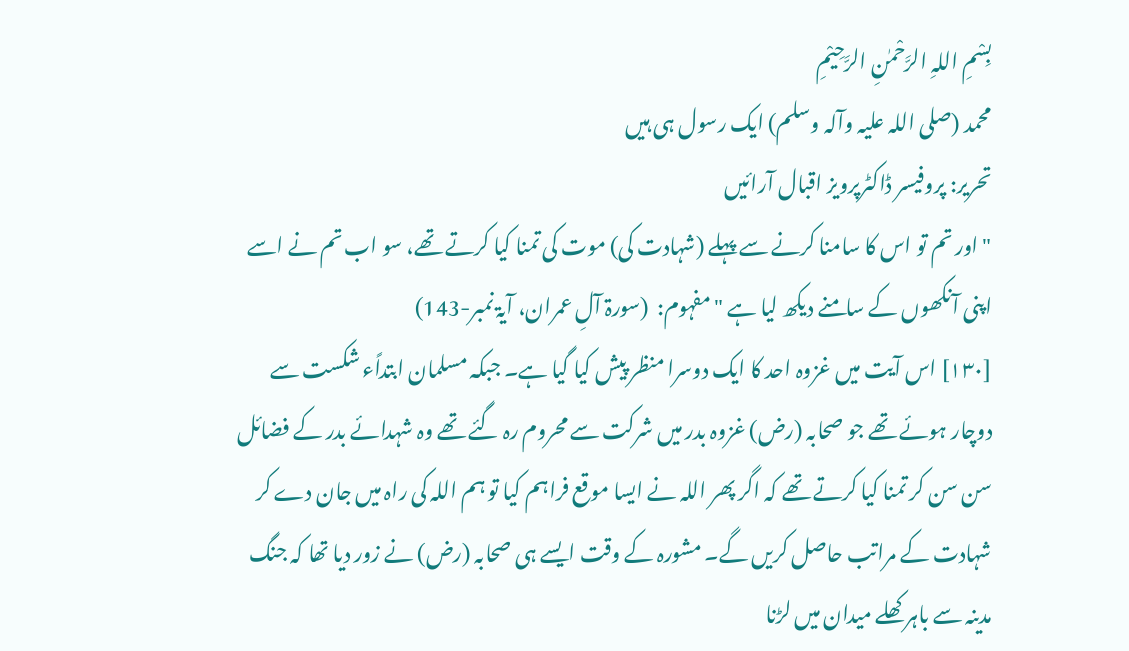بِسْمِ اللہِ الرَّحْمٰنِ الرَّحِیْمِ
محمد (صلی اللہ علیہ وآلہ وسلم) ایک رسول ہی ہیں
تحریر: پروفیسر ڈاکٹرپرویز اقبال آرائیں
" اور تم تو اس کا سامنا کرنے سے پہلے (شہادت کی) موت کی تمنا کیا کرتے تھے، سو اب تم نے اسے اپنی آنکھوں کے سامنے دیکھ لیا ہے " مفہوم:  (سورۃ آلِ عمران، آیۃ نمبر-143)
[١٣٠] اس آیت میں غزوہ احد کا ایک دوسرا منظر پیش کیا گیا ہے۔ جبکہ مسلمان ابتداًء شکست سے دوچار ہوئے تھے جو صحابہ (رض) غزوہ بدر میں شرکت سے محروم رہ گئے تھے وہ شہدائے بدر کے فضائل سن سن کر تمنا کیا کرتے تھے کہ اگر پھر اللہ نے ایسا موقع فراہم کیا تو ہم اللہ کی راہ میں جان دے کر شہادت کے مراتب حاصل کریں گے۔ مشورہ کے وقت ایسے ہی صحابہ (رض) نے زور دیا تھا کہ جنگ مدینہ سے باہر کھلے میدان میں لڑنا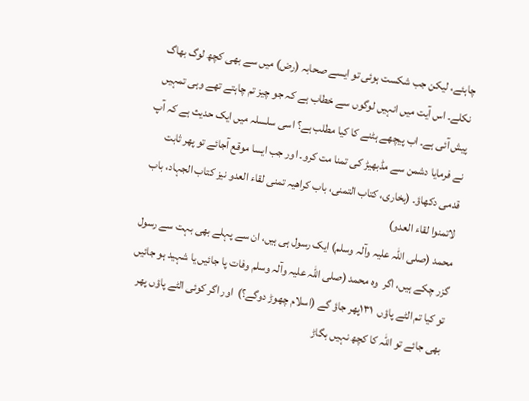چاہئے، لیکن جب شکست ہوئی تو ایسے صحابہ (رض) میں سے بھی کچھ لوگ بھاگ نکلے۔ اس آیت میں انہیں لوگوں سے خطاب ہے کہ جو چیز تم چاہتے تھے وہی تمہیں پیش آئی ہے۔ اب پیچھے ہٹنے کا کیا مطلب ہے؟ اسی سلسلہ میں ایک حدیث ہے کہ آپ نے فرمایا دشمن سے مڈبھیڑ کی تمنا مت کرو۔ اور جب ایسا موقع آجائے تو پھر ثابت قدمی دکھاؤ۔ (بخاری، کتاب التمنی، باب کراھیہ تمنی لقاء العدو نیز کتاب الجہاد، باب لاتمنوا لقاء العدو)
محمد (صلی اللہ علیہ وآلہ وسلم) ایک رسول ہی ہیں، ان سے پہلے بھی بہت سے رسول گزر چکے ہیں، اگر  وہ محمد (صلی اللہ علیہ وآلہ وسلم وفات پا جائیں یا شہید ہو جائیں تو کیا تم الٹے پاؤں  ١٣١پھر جاؤ گے (اسلام چھوڑ دوگے؟)  اور اگر کوئی الٹے پاؤں پھر بھی جائے تو اللہ کا کچھ نہیں بگاڑ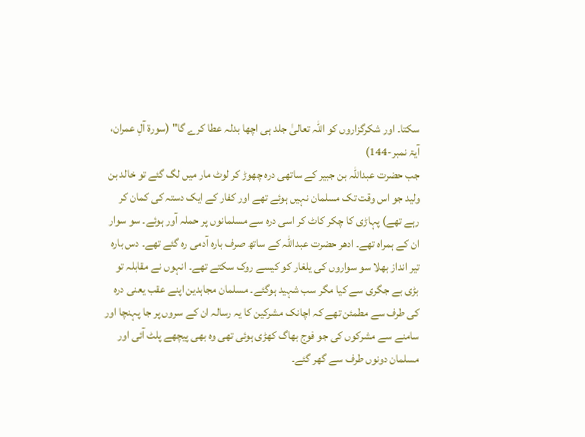سکتا۔ اور شکرگزاروں کو اللہ تعالیٰ جلد ہی اچھا بدلہ عطا کرے گا" (سورۃ آلِ عمران، آیۃ نمبر-144)
جب حضرت عبداللہ بن جبیر کے ساتھی درہ چھوڑ کر لوٹ مار میں لگ گئے تو خالد بن ولید جو اس وقت تک مسلمان نہیں ہوئے تھے اور کفار کے ایک دستہ کی کمان کر رہے تھے) پہاڑی کا چکر کاٹ کر اسی درہ سے مسلمانوں پر حملہ آور ہوئے۔ سو سوار ان کے ہمراہ تھے۔ ادھر حضرت عبداللہ کے ساتھ صرف بارہ آدمی رہ گئے تھے۔ دس بارہ تیر انداز بھلا سو سواروں کی یلغار کو کیسے روک سکتے تھے۔ انہوں نے مقابلہ تو بڑی بے جگری سے کیا مگر سب شہید ہوگئے۔ مسلمان مجاہدین اپنے عقب یعنی درہ کی طرف سے مطمئن تھے کہ اچانک مشرکین کا یہ رسالہ ان کے سروں پر جا پہنچا اور سامنے سے مشرکوں کی جو فوج بھاگ کھڑی ہوئی تھی وہ بھی پیچھے پلٹ آئی اور مسلمان دونوں طرف سے گھر گئے۔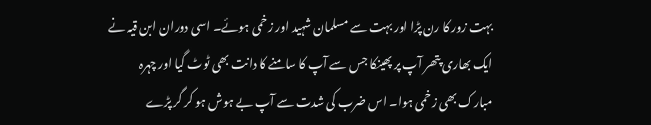بہت زور کا رن پڑا اور بہت سے مسلمان شہید اور زخمی ہوئے۔ اسی دوران ابن قیہ نے ایک بھاری پتھر آپ پر پھینکا جس سے آپ کا سامنے کا دانت بھی ٹوٹ گیا اور چہرہ مبارک بھی زخمی ہوا۔ اس ضرب کی شدت سے آپ بے ہوش ہو کر گر پڑے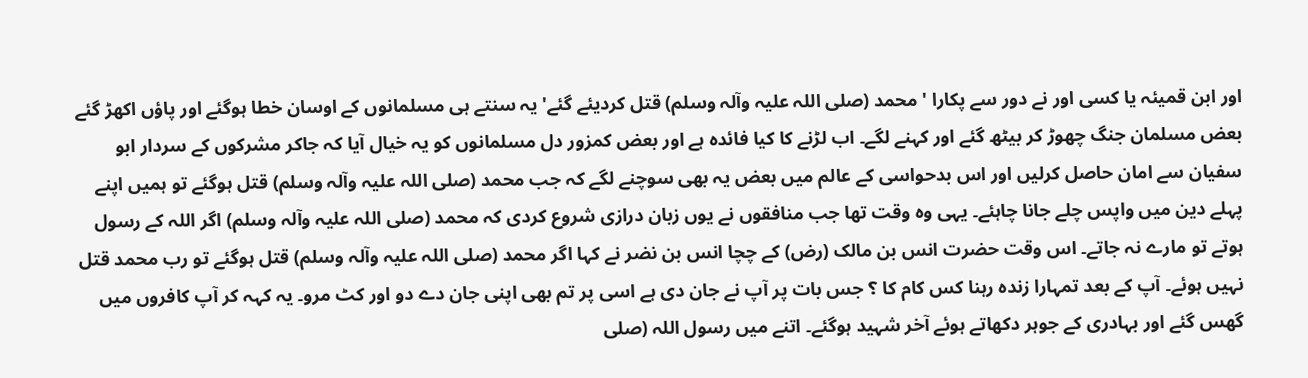اور ابن قمیئہ یا کسی اور نے دور سے پکارا ' محمد (صلی اللہ علیہ وآلہ وسلم) قتل کردیئے گئے' یہ سنتے ہی مسلمانوں کے اوسان خطا ہوگئے اور پاؤں اکھڑ گئے بعض مسلمان جنگ چھوڑ کر بیٹھ گئے اور کہنے لگے۔ اب لڑنے کا کیا فائدہ ہے اور بعض کمزور دل مسلمانوں کو یہ خیال آیا کہ جاکر مشرکوں کے سردار ابو سفیان سے امان حاصل کرلیں اور اس بدحواسی کے عالم میں بعض یہ بھی سوچنے لگے کہ جب محمد (صلی اللہ علیہ وآلہ وسلم) قتل ہوگئے تو ہمیں اپنے پہلے دین میں واپس چلے جانا چاہئے۔ یہی وہ وقت تھا جب منافقوں نے یوں زبان درازی شروع کردی کہ محمد (صلی اللہ علیہ وآلہ وسلم) اگر اللہ کے رسول ہوتے تو مارے نہ جاتے۔ اس وقت حضرت انس بن مالک (رض) کے چچا انس بن نضر نے کہا اگر محمد (صلی اللہ علیہ وآلہ وسلم) قتل ہوگئے تو رب محمد قتل نہیں ہوئے۔ آپ کے بعد تمہارا زندہ رہنا کس کام کا ؟ جس بات پر آپ نے جان دی ہے اسی پر تم بھی اپنی جان دے دو اور کٹ مرو۔ یہ کہہ کر آپ کافروں میں گھس گئے اور بہادری کے جوہر دکھاتے ہوئے آخر شہید ہوگئے۔ اتنے میں رسول اللہ (صلی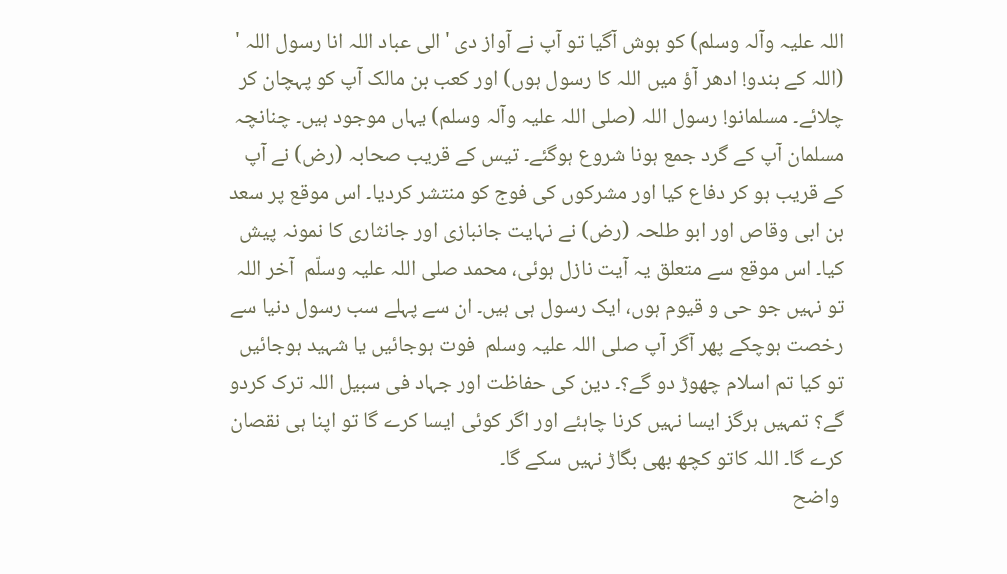اللہ علیہ وآلہ وسلم) کو ہوش آگیا تو آپ نے آواز دی 'الی عباد اللہ انا رسول اللہ ' (اللہ کے بندو! ادھر آؤ میں اللہ کا رسول ہوں) اور کعب بن مالک آپ کو پہچان کر چلائے۔ مسلمانو! رسول اللہ (صلی اللہ علیہ وآلہ وسلم) یہاں موجود ہیں۔ چنانچہ مسلمان آپ کے گرد جمع ہونا شروع ہوگئے۔ تیس کے قریب صحابہ (رض) نے آپ کے قریب ہو کر دفاع کیا اور مشرکوں کی فوج کو منتشر کردیا۔ اس موقع پر سعد بن ابی وقاص اور ابو طلحہ (رض) نے نہایت جانبازی اور جانثاری کا نمونہ پیش کیا۔ اس موقع سے متعلق یہ آیت نازل ہوئی، محمد صلی اللہ علیہ وسلّم  آخر اللہ تو نہیں جو حی و قیوم ہوں، ایک رسول ہی ہیں۔ ان سے پہلے سب رسول دنیا سے رخصت ہوچکے پھر آگر آپ صلی اللہ علیہ وسلم  فوت ہوجائیں یا شہید ہوجائیں تو کیا تم اسلام چھوڑ دو گے؟۔ دین کی حفاظت اور جہاد فی سبیل اللہ ترک کردو گے؟ تمہیں ہرگز ایسا نہیں کرنا چاہئے اور اگر کوئی ایسا کرے گا تو اپنا ہی نقصان کرے گا۔ اللہ کاتو کچھ بھی بگاڑ نہیں سکے گا۔
 واضح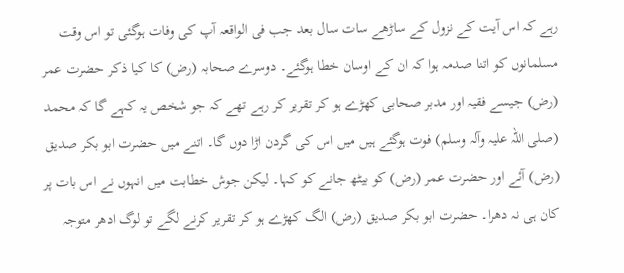رہے کہ اس آیت کے نزول کے ساڑھے سات سال بعد جب فی الواقعہ آپ کی وفات ہوگئی تو اس وقت مسلمانوں کو اتنا صدمہ ہوا کہ ان کے اوسان خطا ہوگئے۔ دوسرے صحابہ (رض) کا کیا ذکر حضرت عمر (رض) جیسے فقیہ اور مدبر صحابی کھڑے ہو کر تقریر کر رہے تھے کہ جو شخص یہ کہے گا کہ محمد (صلی اللہ علیہ وآلہ وسلم) فوت ہوگئے ہیں میں اس کی گردن اڑا دوں گا۔ اتنے میں حضرت ابو بکر صدیق (رض) آئے اور حضرت عمر (رض) کو بیٹھ جانے کو کہا۔ لیکن جوش خطابت میں انہوں نے اس بات پر کان ہی نہ دھرا۔ حضرت ابو بکر صدیق (رض) الگ کھڑے ہو کر تقریر کرنے لگے تو لوگ ادھر متوجہ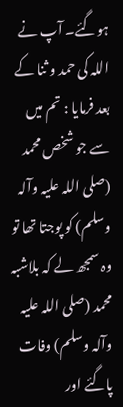ہوگئے۔ آپ نے اللہ کی حمد و ثنا کے بعد فرمایا : تم میں سے جو شخص محمد (صلی اللہ علیہ وآلہ وسلم) کو پوجتا تھا تو وہ سمجھ لے کہ بلاشبہ محمد (صلی اللہ علیہ وآلہ وسلم) وفات پاگئے اور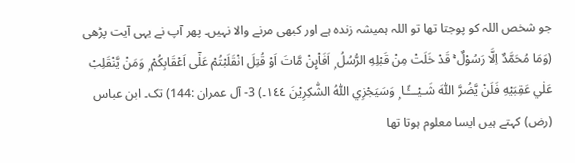جو شخص اللہ کو پوجتا تھا تو اللہ ہمیشہ زندہ ہے اور کبھی مرنے والا نہیں۔ پھر آپ نے یہی آیت پڑھی (وَمَا مُحَمَّدٌ اِلَّا رَسُوْلٌ ۚ قَدْ خَلَتْ مِنْ قَبْلِهِ الرُّسُلُ ۭ اَفَا۟ىِٕنْ مَّاتَ اَوْ قُتِلَ انْقَلَبْتُمْ عَلٰٓى اَعْقَابِكُمْ ۭ وَمَنْ يَّنْقَلِبْ عَلٰي عَقِبَيْهِ فَلَنْ يَّضُرَّ اللّٰهَ شَـيْـــًٔـا ۭ وَسَيَجْزِي اللّٰهُ الشّٰكِرِيْنَ ١٤٤۔) 3- آل عمران :144) تک۔ ابن عباس (رض) کہتے ہیں ایسا معلوم ہوتا تھا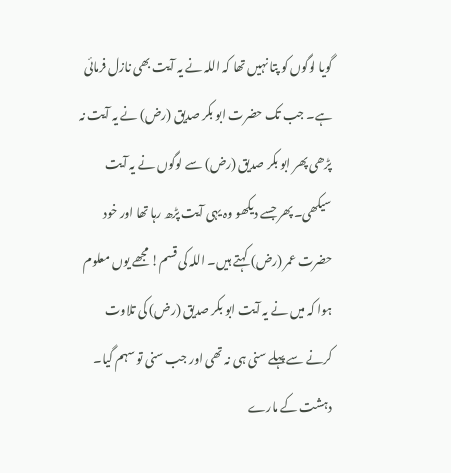گویا لوگوں کو پتا نہیں تھا کہ اللہ نے یہ آیت بھی نازل فرمائی ہے۔ جب تک حضرت ابو بکر صدیق (رض) نے یہ آیت نہ پڑھی پھر ابو بکر صدیق (رض) سے لوگوں نے یہ آیت سیکھی۔ پھر جسے دیکھو وہ یہی آیت پڑھ رہا تھا اور خود حضرت عمر (رض) کہتے ہیں۔ اللہ کی قسم! مجھے یوں معلوم ہوا کہ میں نے یہ آیت ابو بکر صدیق (رض) کی تلاوت کرنے سے پہلے سنی ہی نہ تھی اور جب سنی تو سہم گیا۔ دہشت کے مارے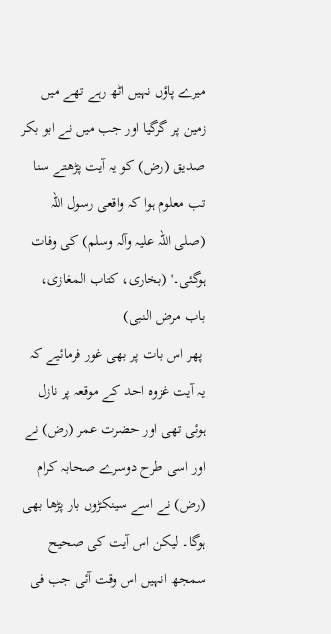میرے پاؤں نہیں اٹھ رہے تھے میں زمین پر گرگیا اور جب میں نے ابو بکر صدیق (رض) کو یہ آیت پڑھتے سنا تب معلوم ہوا کہ واقعی رسول اللہ (صلی اللہ علیہ وآلہ وسلم) کی وفات ہوگئی۔' (بخاری، کتاب المغازی، باب مرض النبی)
 پھر اس بات پر بھی غور فرمائیے کہ یہ آیت غزوہ احد کے موقعہ پر نازل ہوئی تھی اور حضرت عمر (رض) نے اور اسی طرح دوسرے صحابہ کرام (رض) نے اسے سینکڑوں بار پڑھا بھی ہوگا۔ لیکن اس آیت کی صحیح سمجھ انہیں اس وقت آئی جب فی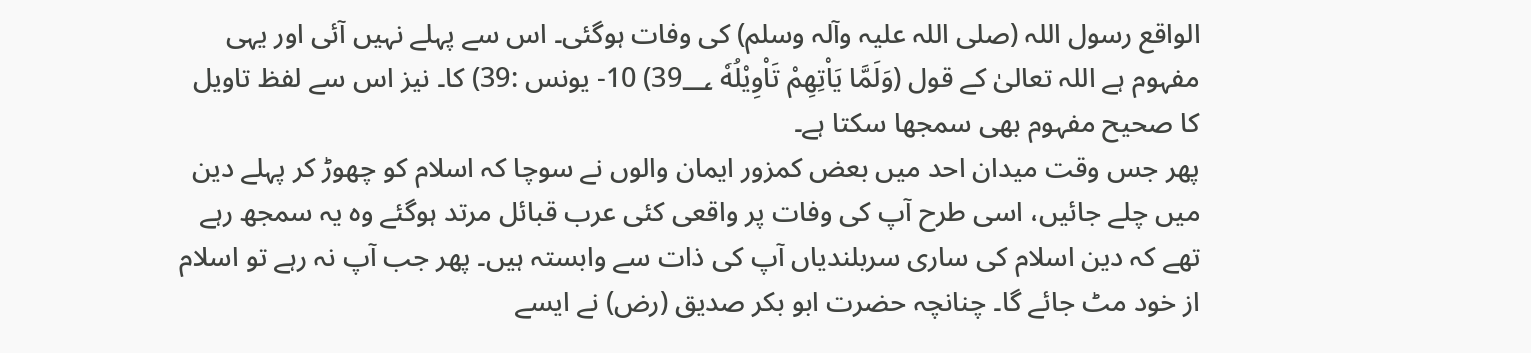الواقع رسول اللہ (صلی اللہ علیہ وآلہ وسلم) کی وفات ہوگئی۔ اس سے پہلے نہیں آئی اور یہی مفہوم ہے اللہ تعالیٰ کے قول (وَلَمَّا يَاْتِهِمْ تَاْوِيْلُهٗ 39؀) 10- یونس :39) کا۔ نیز اس سے لفظ تاویل کا صحیح مفہوم بھی سمجھا سکتا ہے۔
پھر جس وقت میدان احد میں بعض کمزور ایمان والوں نے سوچا کہ اسلام کو چھوڑ کر پہلے دین میں چلے جائیں، اسی طرح آپ کی وفات پر واقعی کئی عرب قبائل مرتد ہوگئے وہ یہ سمجھ رہے تھے کہ دین اسلام کی ساری سربلندیاں آپ کی ذات سے وابستہ ہیں۔ پھر جب آپ نہ رہے تو اسلام از خود مٹ جائے گا۔ چنانچہ حضرت ابو بکر صدیق (رض) نے ایسے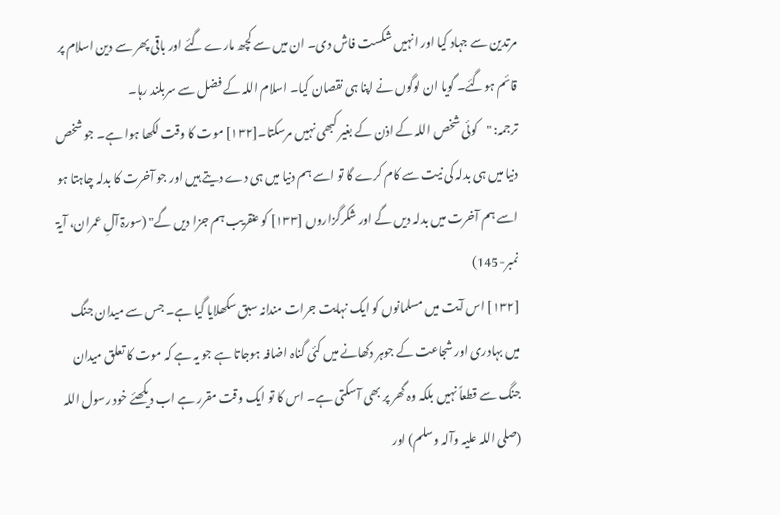مرتدین سے جہاد کیا اور انہیں شکست فاش دی۔ ان میں سے کچھ مارے گئے اور باقی پھر سے دین اسلام پر قائم ہوگئے۔ گویا ان لوگوں نے اپنا ہی نقصان کیا۔ اسلام اللہ کے فضل سے سربلند رہا۔
ترجمہ: "کوئی شخص اللہ کے اذن کے بغیر کبھی نہیں مرسکتا۔[١٣٢] موت کا وقت لکھا ہوا ہے۔ جو شخص دنیا میں ہی بدلہ کی نیت سے کام کرے گا تو اسے ہم دنیا میں ہی دے دیتے ہیں اور جو آخرت کا بدلہ چاہتا ہو اسے ہم آخرت میں بدلہ دیں گے اور شکرگزاروں [١٣٣] کو عنقریب ہم جزا دیں گے" (سورۃ آلِ عمران، آیۃ نمبر-145)
[١٣٢] اس آیت میں مسلمانوں کو ایک نہایت جرات مندانہ سبق سکھلایا گیا ہے۔ جس سے میدان جنگ میں بہادری اور شجاعت کے جوہر دکھانے میں کئی گناہ اضافہ ہوجاتا ہے جو یہ ہے کہ موت کا تعلق میدان جنگ سے قطعاً نہیں بلکہ وہ گھر پر بھی آسکتی ہے۔ اس کا تو ایک وقت مقرر ہے اب دیکھئے خود رسول اللہ (صلی اللہ علیہ وآلہ وسلم) اور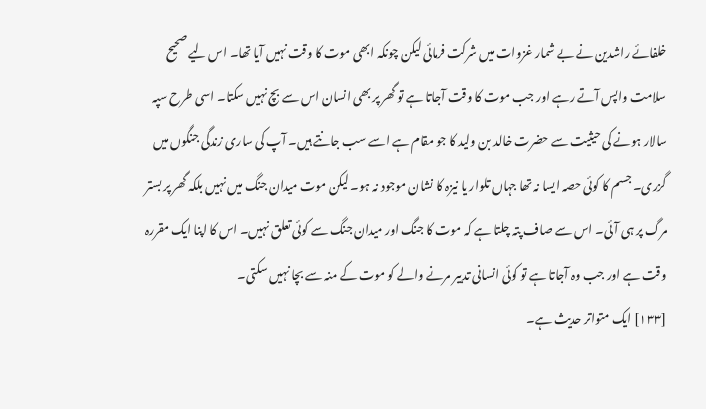خلفائے راشدین نے بے شمار غزوات میں شرکت فرمائی لیکن چونکہ ابھی موت کا وقت نہیں آیا تھا۔ اس لیے صحیح سلامت واپس آتے رہے اور جب موت کا وقت آجاتا ہے تو گھر پر بھی انسان اس سے بچ نہیں سکتا۔ اسی طرح سپہ سالار ہونے کی حیثیت سے حضرت خالد بن ولید کا جو مقام ہے اسے سب جانتے ہیں۔ آپ کی ساری زندگی جنگوں میں گزری۔ جسم کا کوئی حصہ ایسا نہ تھا جہاں تلوار یا نیزہ کا نشان موجود نہ ہو۔ لیکن موت میدان جنگ میں نہیں بلکہ گھر پر بستر مرگ پر ہی آئی۔ اس سے صاف پتہ چلتا ہے کہ موت کا جنگ اور میدان جنگ سے کوئی تعلق نہیں۔ اس کا اپنا ایک مقررہ وقت ہے اور جب وہ آجاتا ہے تو کوئی انسانی تدبیر مرنے والے کو موت کے منہ سے بچا نہیں سکتی۔
[١٣٣] ایک متواتر حدیث ہے۔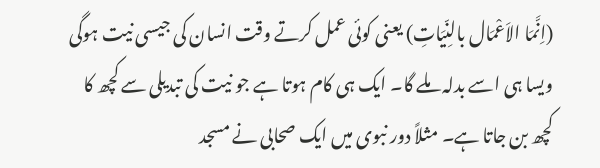(اِنَّمَا الاَعْمَال بالنِّیَاتِ) یعنی کوئی عمل کرتے وقت انسان کی جیسی نیت ہوگی ویسا ہی اسے بدلہ ملے گا۔ ایک ہی کام ہوتا ہے جو نیت کی تبدیلی سے کچھ کا کچھ بن جاتا ہے۔ مثلاً دور نبوی میں ایک صحابی نے مسجد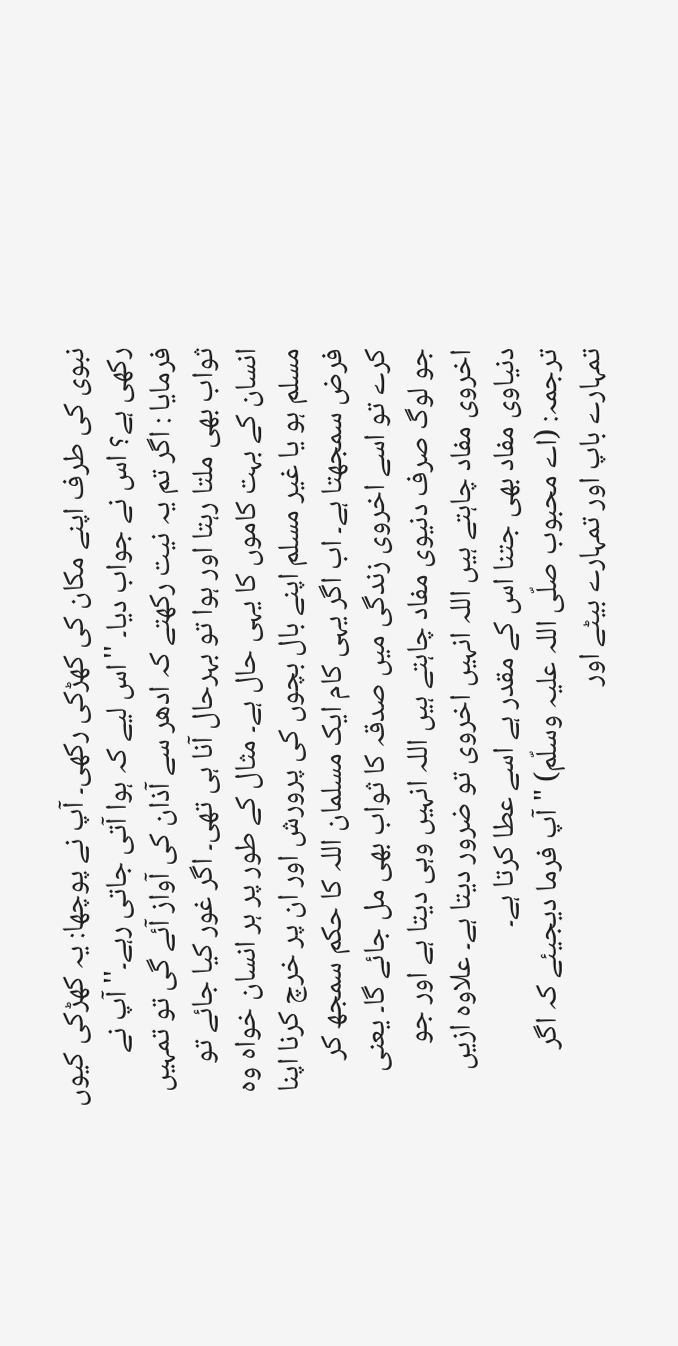نبوی کی طرف اپنے مکان کی کھڑکی رکھی۔ آپ نے پوچھا: یہ کھڑکی کیوں رکھی ہے؟ اس نے جواب دیا۔ ''اس لیے کہ ہوا آتی جاتی رہے۔'' آپ نے فرمایا : اگر تم یہ نیت رکھتے کہ ادھر سے آذان کی آواز آئے گی تو تمہیں ثواب بھی ملتا رہتا اور ہوا تو بہرحال آنا ہی تھی۔ اگر غور کیا جائے تو انسان کے بہت کاموں کا یہی حال ہے۔ مثال کے طور پر ہر انسان خواہ وہ مسلم ہو یا غیر مسلم اپنے بال بچوں کی پرورش اور ان پر خرچ کرنا اپنا فرض سمجھتا ہے۔ اب اگر یہی کام ایک مسلمان اللہ کا حکم سمجھ کر کرے تو اسے اخروی زندگی میں صدقہ کا ثواب بھی مل جائے گا۔ یعنی جو لوگ صرف دنیوی مفاد چاہتے ہیں اللہ انہیں وہی دیتا ہے اور جو اخروی مفاد چاہتے ہیں اللہ انہیں اخروی تو ضرور دیتا ہے۔ علاوہ ازیں دنیاوی مفاد بھی جتنا اس کے مقدر ہے اسے عطا کرتا ہے۔
ترجمہ: (اے محبوب صلّی اللہ علیہ وسلّم) "آپ فرما دیجیئے کہ اگر تمہارے باپ اور تمہارے بیٹے اور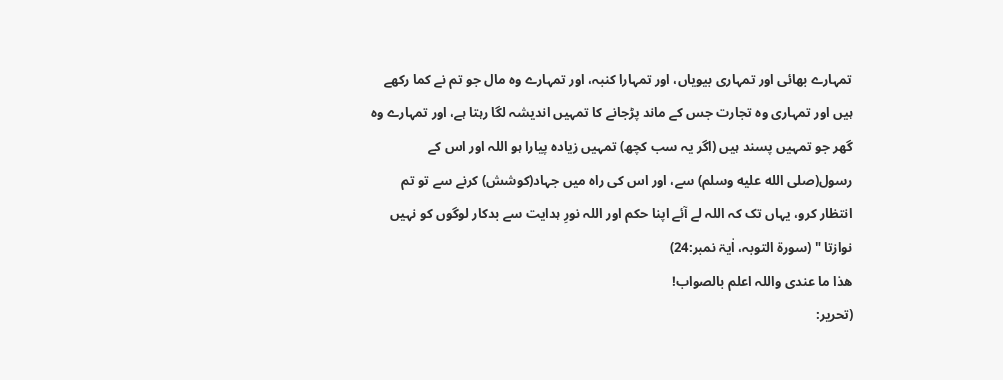تمہارے بھائی اور تمہاری بیویاں، اور تمہارا کنبہ، اور تمہارے وہ مال جو تم نے کما رکھے ہیں اور تمہاری وہ تجارت جس کے ماند پڑجانے کا تمہیں اندیشہ لگا رہتا ہے، اور تمہارے وہ گھر جو تمہیں پسند ہیں (اگر یہ سب کچھ) تمہیں زیادہ پیارا ہو اللہ اور اس کے رسول(صلى الله عليه وسلم) سے، اور اس کی راہ میں جہاد(کوشش) کرنے سے تو تم انتظار کرو، یہاں تک کہ اللہ لے آئے اپنا حکم اور اللہ نورِ ہدایت سے بدکار لوگوں کو نہیں نوازتا " (سورۃ التوبہ، اٰیۃ نمبر:24)
ھذا ما عندی واللہ اعلم بالصواب!
(تحریر: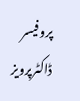پروفیسر ڈاکٹرپرویز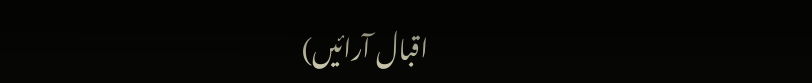اقبال آرائیں)